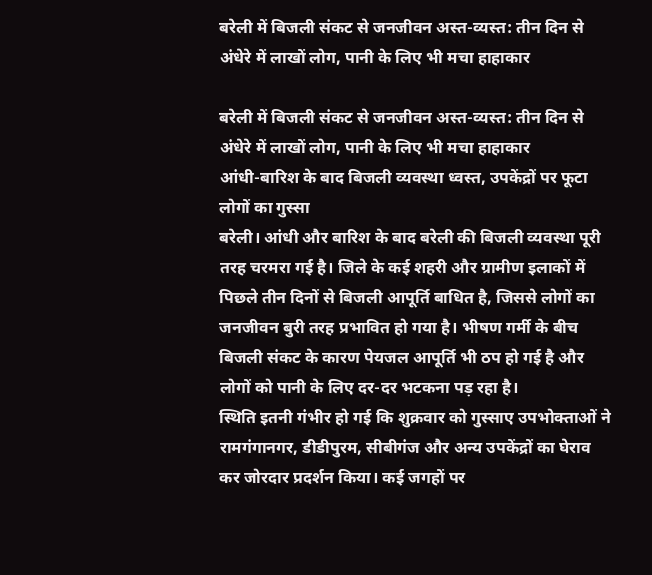बरेली में बिजली संकट से जनजीवन अस्त-व्यस्त: तीन दिन से अंधेरे में लाखों लोग, पानी के लिए भी मचा हाहाकार

बरेली में बिजली संकट से जनजीवन अस्त-व्यस्त: तीन दिन से अंधेरे में लाखों लोग, पानी के लिए भी मचा हाहाकार
आंधी-बारिश के बाद बिजली व्यवस्था ध्वस्त, उपकेंद्रों पर फूटा लोगों का गुस्सा
बरेली। आंधी और बारिश के बाद बरेली की बिजली व्यवस्था पूरी तरह चरमरा गई है। जिले के कई शहरी और ग्रामीण इलाकों में पिछले तीन दिनों से बिजली आपूर्ति बाधित है, जिससे लोगों का जनजीवन बुरी तरह प्रभावित हो गया है। भीषण गर्मी के बीच बिजली संकट के कारण पेयजल आपूर्ति भी ठप हो गई है और लोगों को पानी के लिए दर-दर भटकना पड़ रहा है।
स्थिति इतनी गंभीर हो गई कि शुक्रवार को गुस्साए उपभोक्ताओं ने रामगंगानगर, डीडीपुरम, सीबीगंज और अन्य उपकेंद्रों का घेराव कर जोरदार प्रदर्शन किया। कई जगहों पर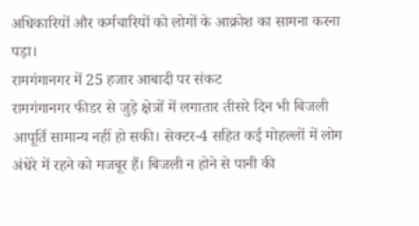अधिकारियों और कर्मचारियों को लोगों के आक्रोश का सामना करना पड़ा।
रामगंगानगर में 25 हजार आबादी पर संकट
रामगंगानगर फीडर से जुड़े क्षेत्रों में लगातार तीसरे दिन भी बिजली आपूर्ति सामान्य नहीं हो सकी। सेक्टर-4 सहित कई मोहल्लों में लोग अंधेरे में रहने को मजबूर हैं। बिजली न होने से पानी की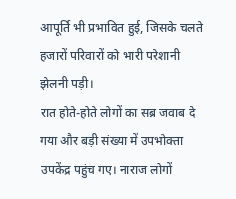आपूर्ति भी प्रभावित हुई, जिसके चलते हजारों परिवारों को भारी परेशानी झेलनी पड़ी।
रात होते-होते लोगों का सब्र जवाब दे गया और बड़ी संख्या में उपभोक्ता उपकेंद्र पहुंच गए। नाराज लोगों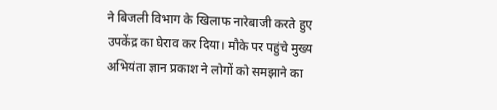ने बिजली विभाग के खिलाफ नारेबाजी करते हुए उपकेंद्र का घेराव कर दिया। मौके पर पहुंचे मुख्य अभियंता ज्ञान प्रकाश ने लोगों को समझाने का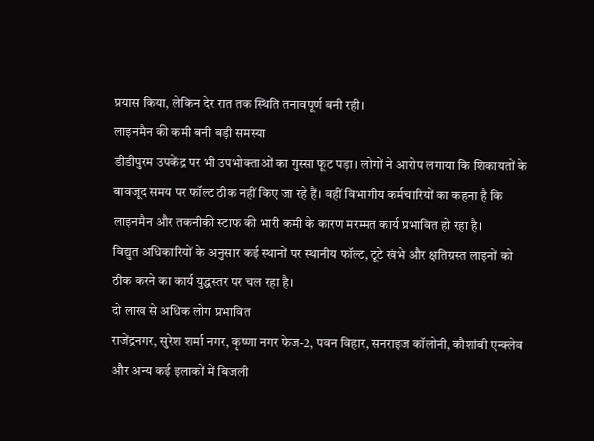प्रयास किया, लेकिन देर रात तक स्थिति तनावपूर्ण बनी रही।
लाइनमैन की कमी बनी बड़ी समस्या
डीडीपुरम उपकेंद्र पर भी उपभोक्ताओं का गुस्सा फूट पड़ा। लोगों ने आरोप लगाया कि शिकायतों के बावजूद समय पर फॉल्ट ठीक नहीं किए जा रहे हैं। वहीं विभागीय कर्मचारियों का कहना है कि लाइनमैन और तकनीकी स्टाफ की भारी कमी के कारण मरम्मत कार्य प्रभावित हो रहा है।
विद्युत अधिकारियों के अनुसार कई स्थानों पर स्थानीय फॉल्ट, टूटे खंभे और क्षतिग्रस्त लाइनों को ठीक करने का कार्य युद्धस्तर पर चल रहा है।
दो लाख से अधिक लोग प्रभावित
राजेंद्रनगर, सुरेश शर्मा नगर, कृष्णा नगर फेज-2, पवन विहार, सनराइज कॉलोनी, कौशांबी एन्क्लेव और अन्य कई इलाकों में बिजली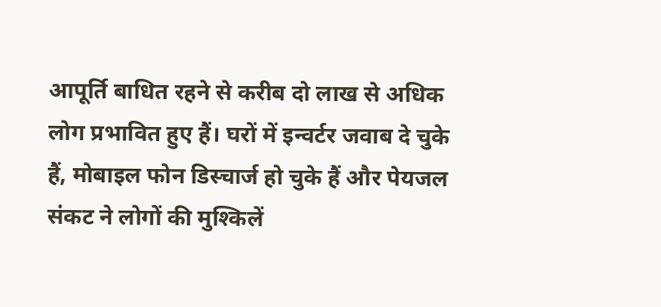आपूर्ति बाधित रहने से करीब दो लाख से अधिक लोग प्रभावित हुए हैं। घरों में इन्वर्टर जवाब दे चुके हैं, मोबाइल फोन डिस्चार्ज हो चुके हैं और पेयजल संकट ने लोगों की मुश्किलें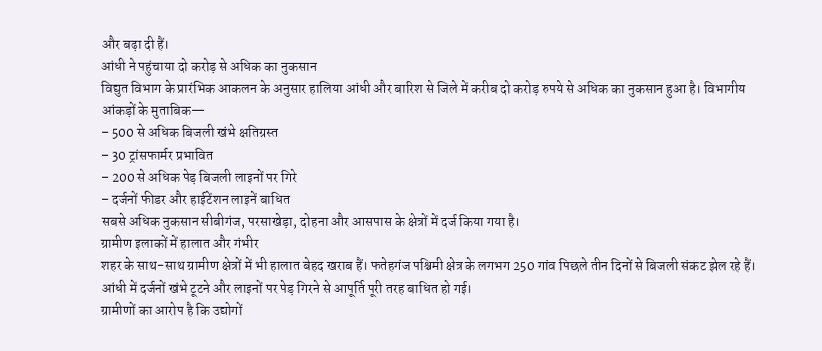और बढ़ा दी हैं।
आंधी ने पहुंचाया दो करोड़ से अधिक का नुकसान
विद्युत विभाग के प्रारंभिक आकलन के अनुसार हालिया आंधी और बारिश से जिले में करीब दो करोड़ रुपये से अधिक का नुकसान हुआ है। विभागीय आंकड़ों के मुताबिक—
– 500 से अधिक बिजली खंभे क्षतिग्रस्त
– 30 ट्रांसफार्मर प्रभावित
– 200 से अधिक पेड़ बिजली लाइनों पर गिरे
– दर्जनों फीडर और हाईटेंशन लाइनें बाधित
सबसे अधिक नुकसान सीबीगंज, परसाखेड़ा, दोहना और आसपास के क्षेत्रों में दर्ज किया गया है।
ग्रामीण इलाकों में हालात और गंभीर
शहर के साथ-साथ ग्रामीण क्षेत्रों में भी हालात बेहद खराब हैं। फतेहगंज पश्चिमी क्षेत्र के लगभग 250 गांव पिछले तीन दिनों से बिजली संकट झेल रहे हैं। आंधी में दर्जनों खंभे टूटने और लाइनों पर पेड़ गिरने से आपूर्ति पूरी तरह बाधित हो गई।
ग्रामीणों का आरोप है कि उद्योगों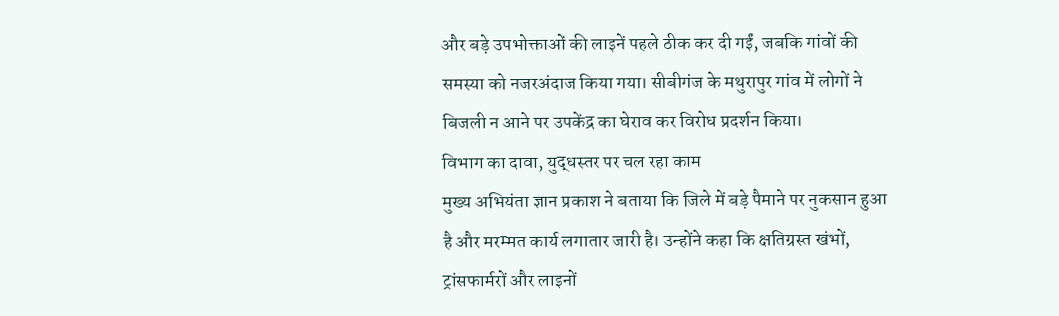और बड़े उपभोक्ताओं की लाइनें पहले ठीक कर दी गईं, जबकि गांवों की समस्या को नजरअंदाज किया गया। सीबीगंज के मथुरापुर गांव में लोगों ने बिजली न आने पर उपकेंद्र का घेराव कर विरोध प्रदर्शन किया।
विभाग का दावा, युद्धस्तर पर चल रहा काम
मुख्य अभियंता ज्ञान प्रकाश ने बताया कि जिले में बड़े पैमाने पर नुकसान हुआ है और मरम्मत कार्य लगातार जारी है। उन्होंने कहा कि क्षतिग्रस्त खंभों, ट्रांसफार्मरों और लाइनों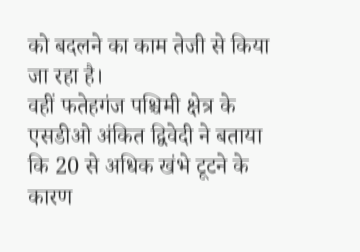को बदलने का काम तेजी से किया जा रहा है।
वहीं फतेहगंज पश्चिमी क्षेत्र के एसडीओ अंकित द्विवेदी ने बताया कि 20 से अधिक खंभे टूटने के कारण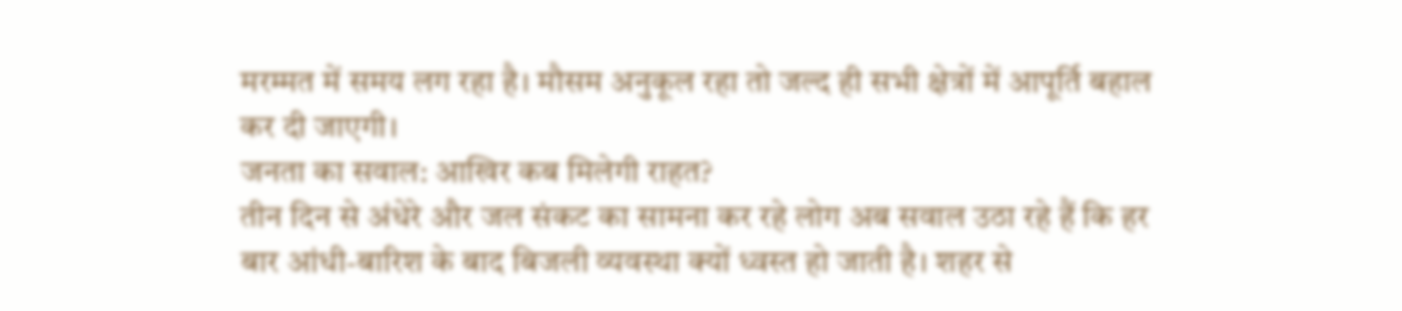मरम्मत में समय लग रहा है। मौसम अनुकूल रहा तो जल्द ही सभी क्षेत्रों में आपूर्ति बहाल कर दी जाएगी।
जनता का सवाल: आखिर कब मिलेगी राहत?
तीन दिन से अंधेरे और जल संकट का सामना कर रहे लोग अब सवाल उठा रहे हैं कि हर बार आंधी-बारिश के बाद बिजली व्यवस्था क्यों ध्वस्त हो जाती है। शहर से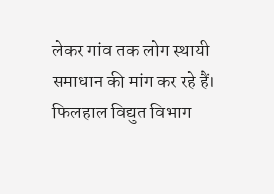लेकर गांव तक लोग स्थायी समाधान की मांग कर रहे हैं।
फिलहाल विद्युत विभाग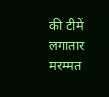की टीमें लगातार मरम्मत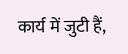कार्य में जुटी हैं,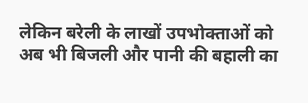लेकिन बरेली के लाखों उपभोक्ताओं को अब भी बिजली और पानी की बहाली का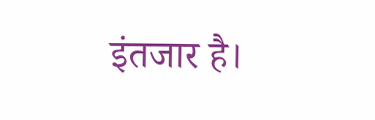इंतजार है।